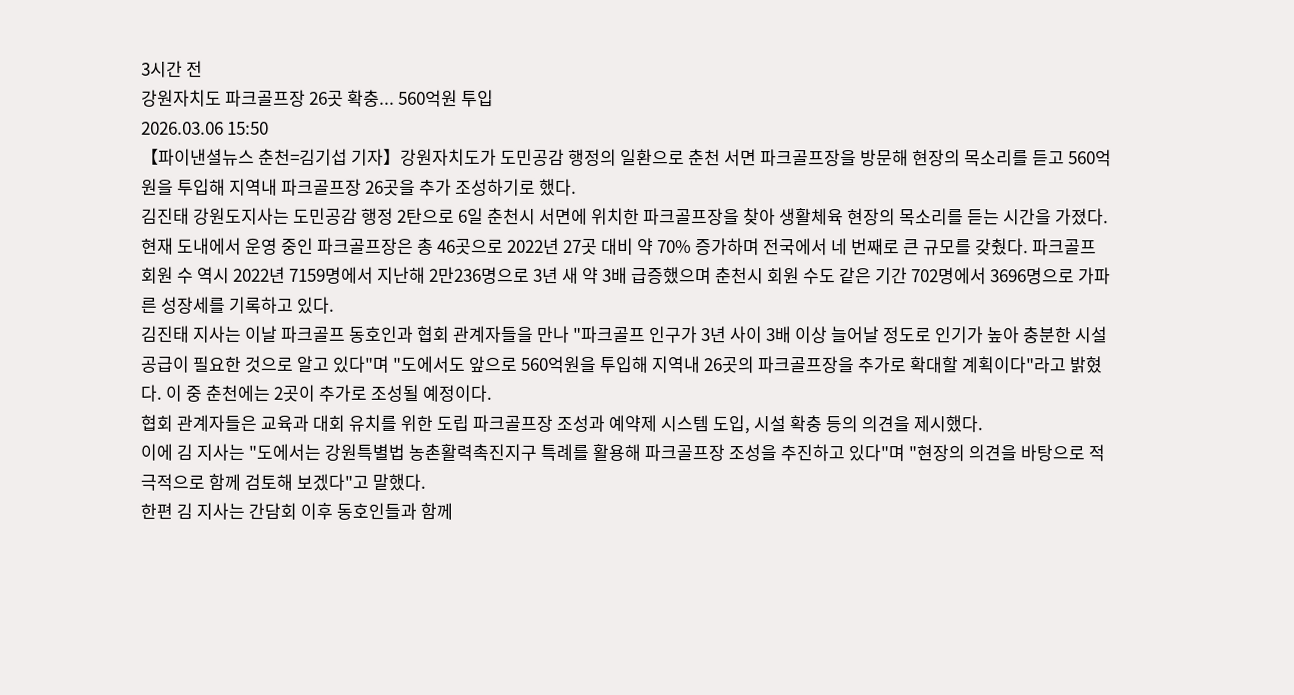3시간 전
강원자치도 파크골프장 26곳 확충... 560억원 투입
2026.03.06 15:50
【파이낸셜뉴스 춘천=김기섭 기자】강원자치도가 도민공감 행정의 일환으로 춘천 서면 파크골프장을 방문해 현장의 목소리를 듣고 560억원을 투입해 지역내 파크골프장 26곳을 추가 조성하기로 했다.
김진태 강원도지사는 도민공감 행정 2탄으로 6일 춘천시 서면에 위치한 파크골프장을 찾아 생활체육 현장의 목소리를 듣는 시간을 가졌다.
현재 도내에서 운영 중인 파크골프장은 총 46곳으로 2022년 27곳 대비 약 70% 증가하며 전국에서 네 번째로 큰 규모를 갖췄다. 파크골프 회원 수 역시 2022년 7159명에서 지난해 2만236명으로 3년 새 약 3배 급증했으며 춘천시 회원 수도 같은 기간 702명에서 3696명으로 가파른 성장세를 기록하고 있다.
김진태 지사는 이날 파크골프 동호인과 협회 관계자들을 만나 "파크골프 인구가 3년 사이 3배 이상 늘어날 정도로 인기가 높아 충분한 시설 공급이 필요한 것으로 알고 있다"며 "도에서도 앞으로 560억원을 투입해 지역내 26곳의 파크골프장을 추가로 확대할 계획이다"라고 밝혔다. 이 중 춘천에는 2곳이 추가로 조성될 예정이다.
협회 관계자들은 교육과 대회 유치를 위한 도립 파크골프장 조성과 예약제 시스템 도입, 시설 확충 등의 의견을 제시했다.
이에 김 지사는 "도에서는 강원특별법 농촌활력촉진지구 특례를 활용해 파크골프장 조성을 추진하고 있다"며 "현장의 의견을 바탕으로 적극적으로 함께 검토해 보겠다"고 말했다.
한편 김 지사는 간담회 이후 동호인들과 함께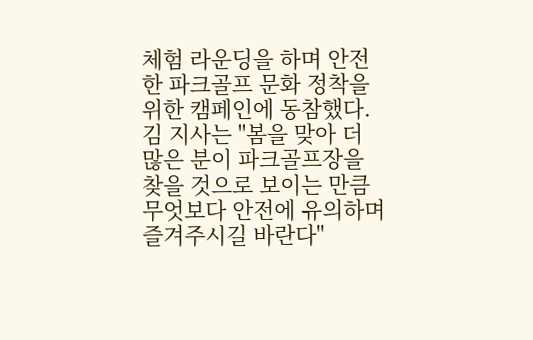체험 라운딩을 하며 안전한 파크골프 문화 정착을 위한 캠페인에 동참했다. 김 지사는 "봄을 맞아 더 많은 분이 파크골프장을 찾을 것으로 보이는 만큼 무엇보다 안전에 유의하며 즐겨주시길 바란다"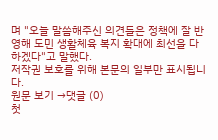며 "오늘 말씀해주신 의견들은 정책에 잘 반영해 도민 생활체육 복지 확대에 최선을 다하겠다"고 말했다.
저작권 보호를 위해 본문의 일부만 표시됩니다.
원문 보기 →댓글 (0)
첫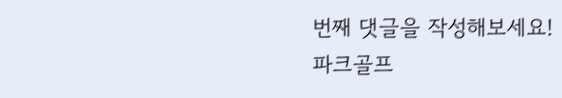번째 댓글을 작성해보세요!
파크골프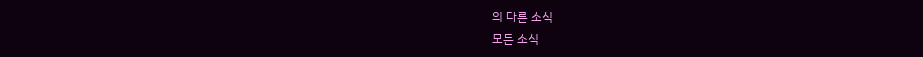의 다른 소식
모든 소식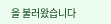을 불러왔습니다